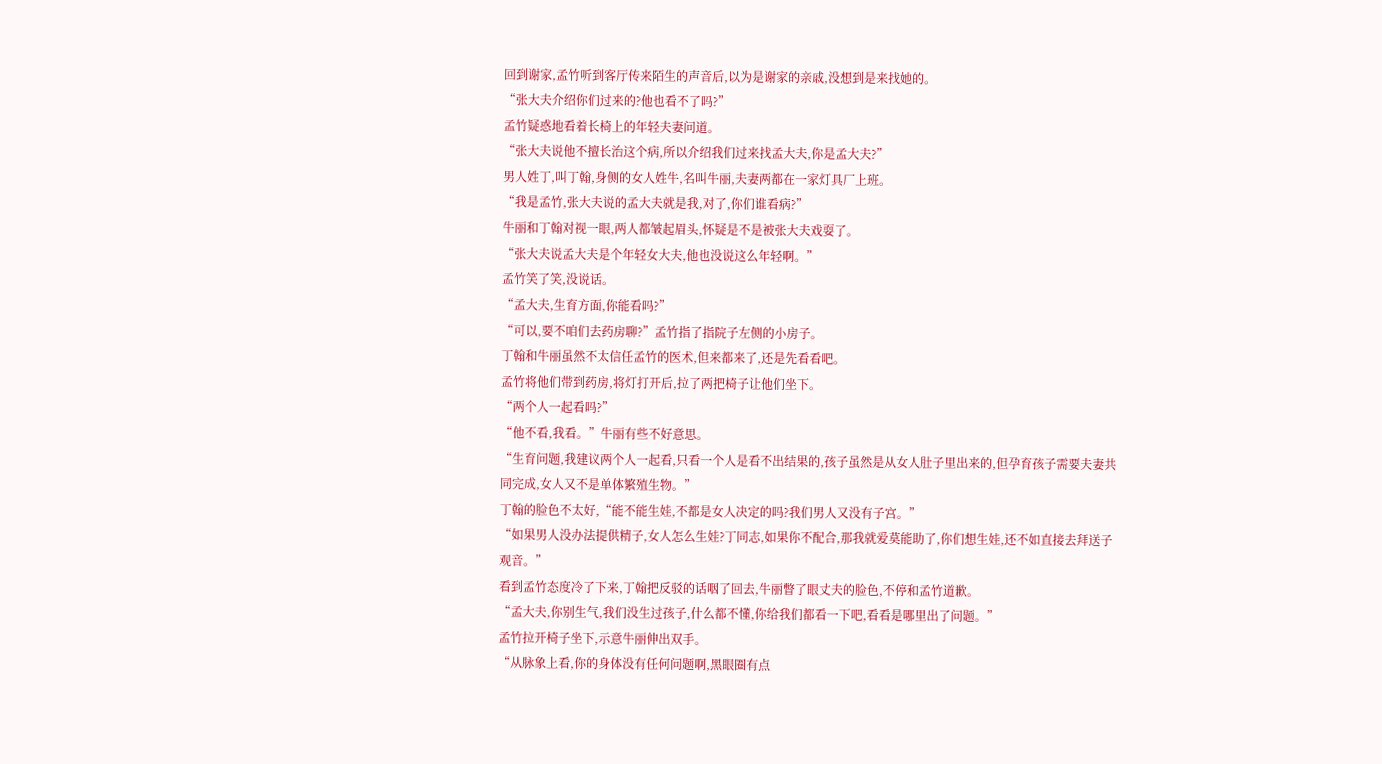回到谢家,孟竹听到客厅传来陌生的声音后,以为是谢家的亲戚,没想到是来找她的。
“张大夫介绍你们过来的?他也看不了吗?”
孟竹疑惑地看着长椅上的年轻夫妻问道。
“张大夫说他不擅长治这个病,所以介绍我们过来找孟大夫,你是孟大夫?”
男人姓丁,叫丁翰,身侧的女人姓牛,名叫牛丽,夫妻两都在一家灯具厂上班。
“我是孟竹,张大夫说的孟大夫就是我,对了,你们谁看病?”
牛丽和丁翰对视一眼,两人都皱起眉头,怀疑是不是被张大夫戏耍了。
“张大夫说孟大夫是个年轻女大夫,他也没说这么年轻啊。”
孟竹笑了笑,没说话。
“孟大夫,生育方面,你能看吗?”
“可以,要不咱们去药房聊?”孟竹指了指院子左侧的小房子。
丁翰和牛丽虽然不太信任孟竹的医术,但来都来了,还是先看看吧。
孟竹将他们带到药房,将灯打开后,拉了两把椅子让他们坐下。
“两个人一起看吗?”
“他不看,我看。”牛丽有些不好意思。
“生育问题,我建议两个人一起看,只看一个人是看不出结果的,孩子虽然是从女人肚子里出来的,但孕育孩子需要夫妻共同完成,女人又不是单体繁殖生物。”
丁翰的脸色不太好,“能不能生娃,不都是女人决定的吗?我们男人又没有子宫。”
“如果男人没办法提供精子,女人怎么生娃?丁同志,如果你不配合,那我就爱莫能助了,你们想生娃,还不如直接去拜送子观音。”
看到孟竹态度冷了下来,丁翰把反驳的话咽了回去,牛丽瞥了眼丈夫的脸色,不停和孟竹道歉。
“孟大夫,你别生气,我们没生过孩子,什么都不懂,你给我们都看一下吧,看看是哪里出了问题。”
孟竹拉开椅子坐下,示意牛丽伸出双手。
“从脉象上看,你的身体没有任何问题啊,黑眼圈有点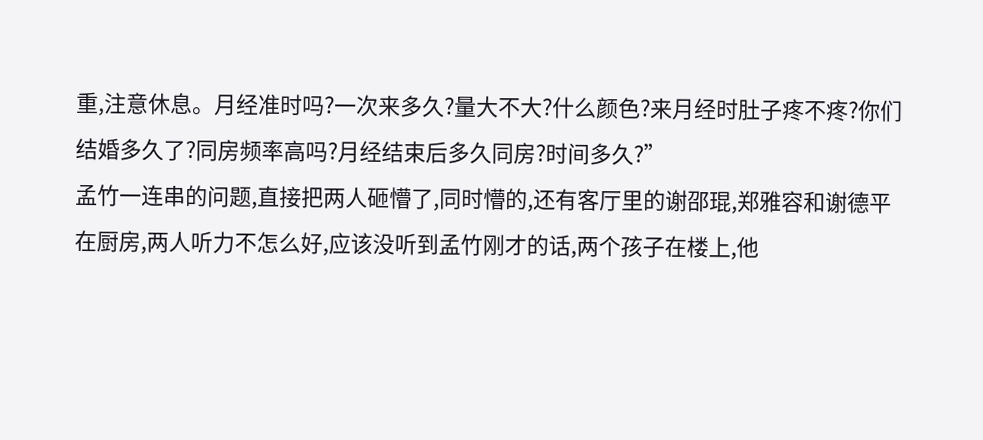重,注意休息。月经准时吗?一次来多久?量大不大?什么颜色?来月经时肚子疼不疼?你们结婚多久了?同房频率高吗?月经结束后多久同房?时间多久?”
孟竹一连串的问题,直接把两人砸懵了,同时懵的,还有客厅里的谢邵琨,郑雅容和谢德平在厨房,两人听力不怎么好,应该没听到孟竹刚才的话,两个孩子在楼上,他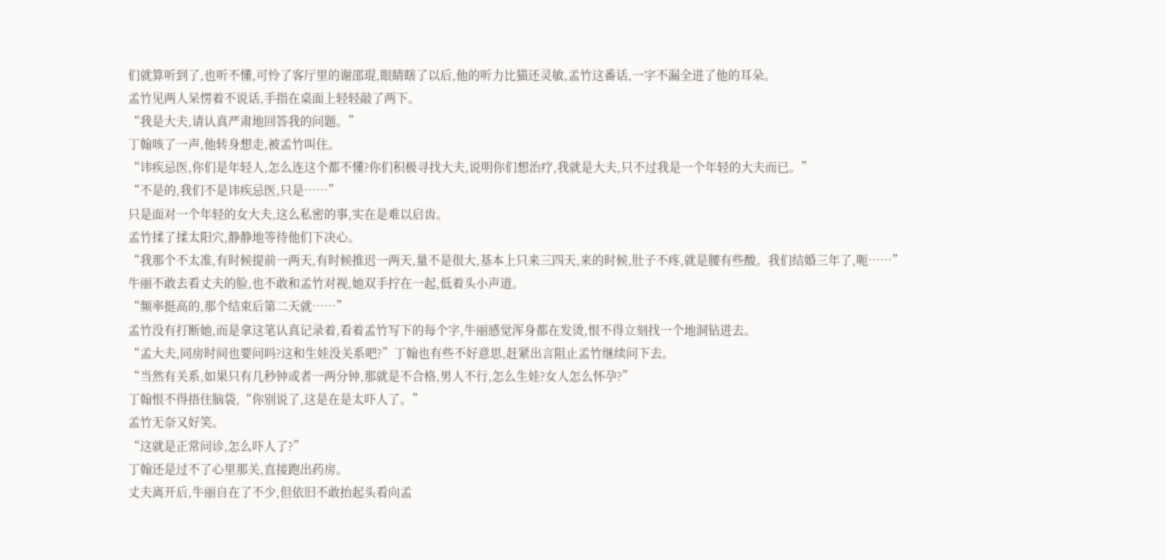们就算听到了,也听不懂,可怜了客厅里的谢邵琨,眼睛瞎了以后,他的听力比猫还灵敏,孟竹这番话,一字不漏全进了他的耳朵。
孟竹见两人呆愣着不说话,手指在桌面上轻轻敲了两下。
“我是大夫,请认真严肃地回答我的问题。”
丁翰咳了一声,他转身想走,被孟竹叫住。
“讳疾忌医,你们是年轻人,怎么连这个都不懂?你们积极寻找大夫,说明你们想治疗,我就是大夫,只不过我是一个年轻的大夫而已。”
“不是的,我们不是讳疾忌医,只是……”
只是面对一个年轻的女大夫,这么私密的事,实在是难以启齿。
孟竹揉了揉太阳穴,静静地等待他们下决心。
“我那个不太准,有时候提前一两天,有时候推迟一两天,量不是很大,基本上只来三四天,来的时候,肚子不疼,就是腰有些酸。我们结婚三年了,呃……”
牛丽不敢去看丈夫的脸,也不敢和孟竹对视,她双手拧在一起,低着头小声道。
“频率挺高的,那个结束后第二天就……”
孟竹没有打断她,而是拿这笔认真记录着,看着孟竹写下的每个字,牛丽感觉浑身都在发烫,恨不得立刻找一个地洞钻进去。
“孟大夫,同房时间也要问吗?这和生娃没关系吧?”丁翰也有些不好意思,赶紧出言阻止孟竹继续问下去。
“当然有关系,如果只有几秒钟或者一两分钟,那就是不合格,男人不行,怎么生娃?女人怎么怀孕?”
丁翰恨不得捂住脑袋,“你别说了,这是在是太吓人了。”
孟竹无奈又好笑。
“这就是正常问诊,怎么吓人了?”
丁翰还是过不了心里那关,直接跑出药房。
丈夫离开后,牛丽自在了不少,但依旧不敢抬起头看向孟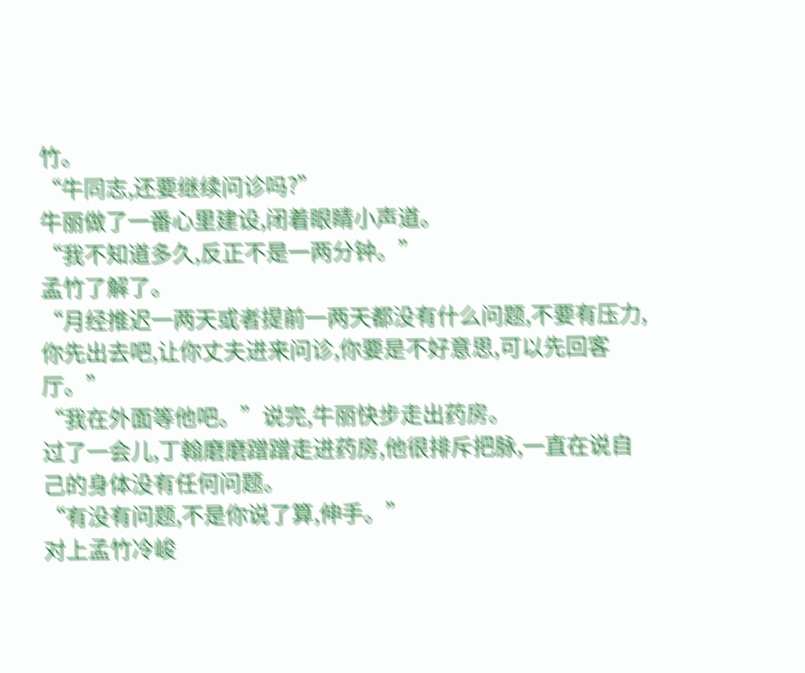竹。
“牛同志,还要继续问诊吗?”
牛丽做了一番心里建设,闭着眼睛小声道。
“我不知道多久,反正不是一两分钟。”
孟竹了解了。
“月经推迟一两天或者提前一两天都没有什么问题,不要有压力,你先出去吧,让你丈夫进来问诊,你要是不好意思,可以先回客厅。”
“我在外面等他吧。”说完,牛丽快步走出药房。
过了一会儿,丁翰磨磨蹭蹭走进药房,他很排斥把脉,一直在说自己的身体没有任何问题。
“有没有问题,不是你说了算,伸手。”
对上孟竹冷峻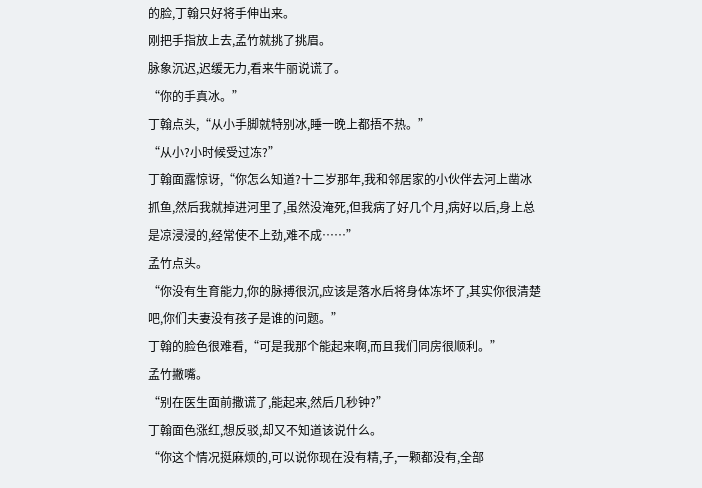的脸,丁翰只好将手伸出来。
刚把手指放上去,孟竹就挑了挑眉。
脉象沉迟,迟缓无力,看来牛丽说谎了。
“你的手真冰。”
丁翰点头,“从小手脚就特别冰,睡一晚上都捂不热。”
“从小?小时候受过冻?”
丁翰面露惊讶,“你怎么知道?十二岁那年,我和邻居家的小伙伴去河上凿冰抓鱼,然后我就掉进河里了,虽然没淹死,但我病了好几个月,病好以后,身上总是凉浸浸的,经常使不上劲,难不成……”
孟竹点头。
“你没有生育能力,你的脉搏很沉,应该是落水后将身体冻坏了,其实你很清楚吧,你们夫妻没有孩子是谁的问题。”
丁翰的脸色很难看,“可是我那个能起来啊,而且我们同房很顺利。”
孟竹撇嘴。
“别在医生面前撒谎了,能起来,然后几秒钟?”
丁翰面色涨红,想反驳,却又不知道该说什么。
“你这个情况挺麻烦的,可以说你现在没有精,子,一颗都没有,全部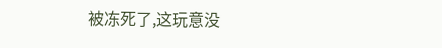被冻死了,这玩意没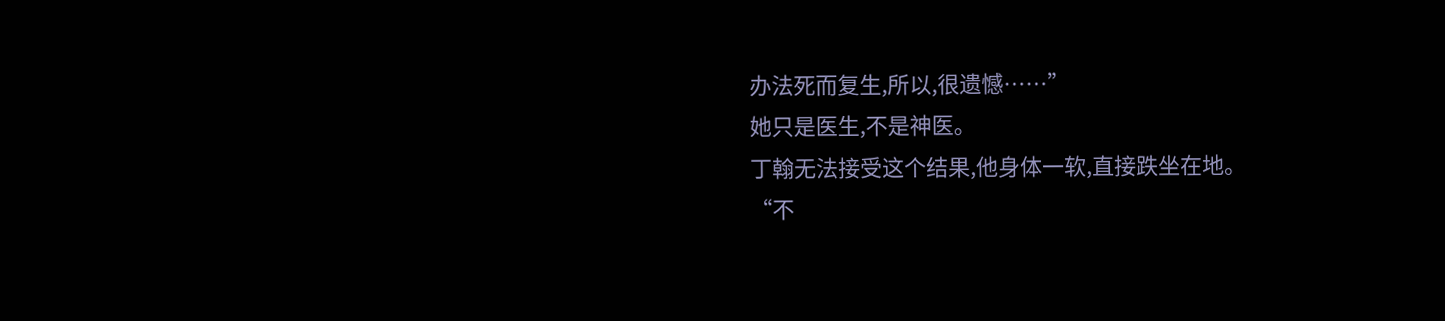办法死而复生,所以,很遗憾……”
她只是医生,不是神医。
丁翰无法接受这个结果,他身体一软,直接跌坐在地。
“不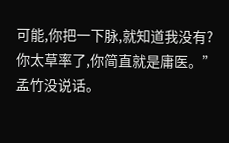可能,你把一下脉,就知道我没有?你太草率了,你简直就是庸医。”
孟竹没说话。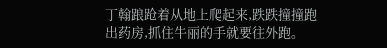丁翰踉跄着从地上爬起来,跌跌撞撞跑出药房,抓住牛丽的手就要往外跑。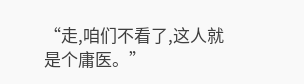“走,咱们不看了,这人就是个庸医。”